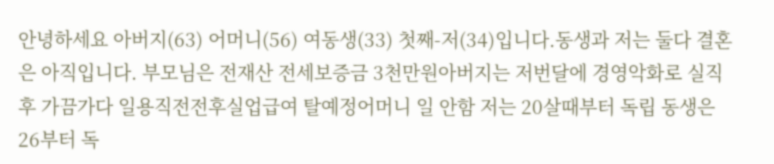안녕하세요 아버지(63) 어머니(56) 여동생(33) 첫째-저(34)입니다.동생과 저는 둘다 결혼은 아직입니다. 부모님은 전재산 전세보증금 3천만원아버지는 저번달에 경영악화로 실직후 가끔가다 일용직전전후실업급여 탈예정어머니 일 안함 저는 20살때부터 독립 동생은 26부터 독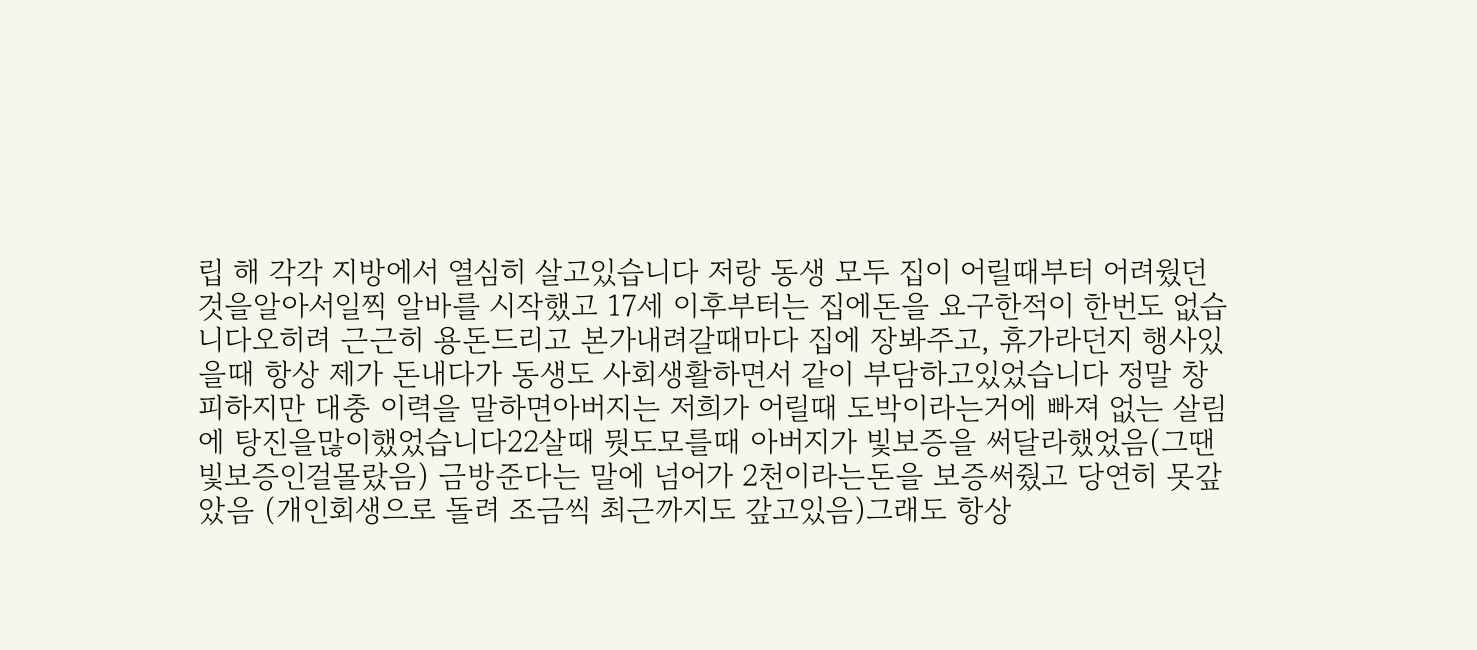립 해 각각 지방에서 열심히 살고있습니다 저랑 동생 모두 집이 어릴때부터 어려웠던것을알아서일찍 알바를 시작했고 17세 이후부터는 집에돈을 요구한적이 한번도 없습니다오히려 근근히 용돈드리고 본가내려갈때마다 집에 장봐주고, 휴가라던지 행사있을때 항상 제가 돈내다가 동생도 사회생활하면서 같이 부담하고있었습니다 정말 창피하지만 대충 이력을 말하면아버지는 저희가 어릴때 도박이라는거에 빠져 없는 살림에 탕진을많이했었습니다22살때 뭣도모를때 아버지가 빛보증을 써달라했었음(그땐 빛보증인걸몰랐음) 금방준다는 말에 넘어가 2천이라는돈을 보증써줬고 당연히 못갚았음 (개인회생으로 돌려 조금씩 최근까지도 갚고있음)그래도 항상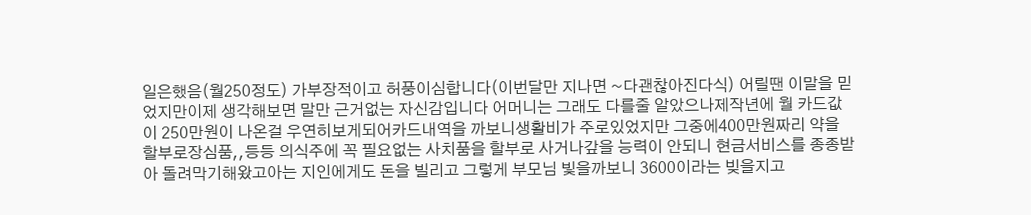일은했음(월250정도) 가부장적이고 허풍이심합니다(이번달만 지나면 ~다괜찮아진다식) 어릴땐 이말을 믿었지만이제 생각해보면 말만 근거없는 자신감입니다 어머니는 그래도 다를줄 알았으나제작년에 월 카드값이 250만원이 나온걸 우연히보게되어카드내역을 까보니생활비가 주로있었지만 그중에400만원짜리 약을 할부로장심품,,등등 의식주에 꼭 필요없는 사치품을 할부로 사거나갚을 능력이 안되니 현금서비스를 종종받아 돌려막기해왔고아는 지인에게도 돈을 빌리고 그렇게 부모님 빛을까보니 3600이라는 빚을지고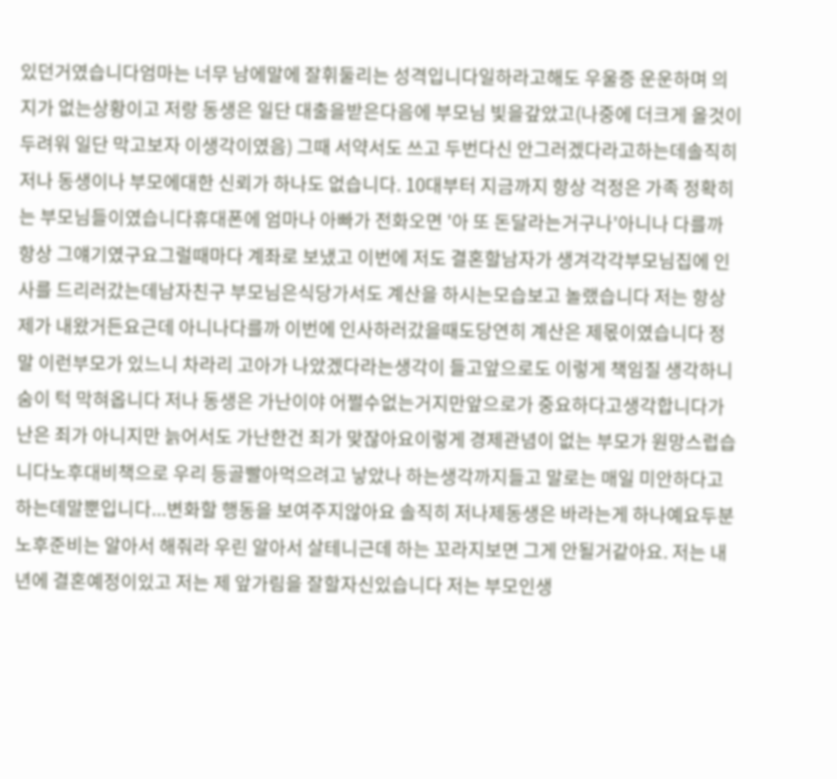있던거였습니다엄마는 너무 남에말에 잘휘둘리는 성격입니다일하라고해도 우울증 운운하며 의지가 없는상황이고 저랑 동생은 일단 대출을받은다음에 부모님 빛을갚았고(나중에 더크게 올것이 두려워 일단 막고보자 이생각이였음) 그때 서약서도 쓰고 두번다신 안그러겠다라고하는데솔직히 저나 동생이나 부모에대한 신뢰가 하나도 없습니다. 10대부터 지금까지 항상 걱정은 가족 정확히는 부모님들이였습니다휴대폰에 엄마나 아빠가 전화오면 '아 또 돈달라는거구나'아니나 다를까 항상 그얘기였구요그럴때마다 계좌로 보냈고 이번에 저도 결혼할남자가 생겨각각부모님집에 인사를 드리러갔는데남자친구 부모님은식당가서도 계산을 하시는모습보고 놀랬습니다 저는 항상제가 내왔거든요근데 아니나다를까 이번에 인사하러갔을때도당연히 계산은 제몫이였습니다 정말 이런부모가 있느니 차라리 고아가 나았겠다라는생각이 들고앞으로도 이렇게 책임질 생각하니 숨이 턱 막혀옵니다 저나 동생은 가난이야 어쩔수없는거지만앞으로가 중요하다고생각합니다가난은 죄가 아니지만 늙어서도 가난한건 죄가 맞잖아요이렇게 경제관념이 없는 부모가 원망스럽습니다노후대비책으로 우리 등골빨아먹으려고 낳았나 하는생각까지들고 말로는 매일 미안하다고하는데말뿐입니다...변화할 행동을 보여주지않아요 솔직히 저나제동생은 바라는게 하나예요두분 노후준비는 알아서 해줘라 우린 알아서 살테니근데 하는 꼬라지보면 그게 안될거같아요. 저는 내년에 결혼예정이있고 저는 제 앞가림을 잘할자신있습니다 저는 부모인생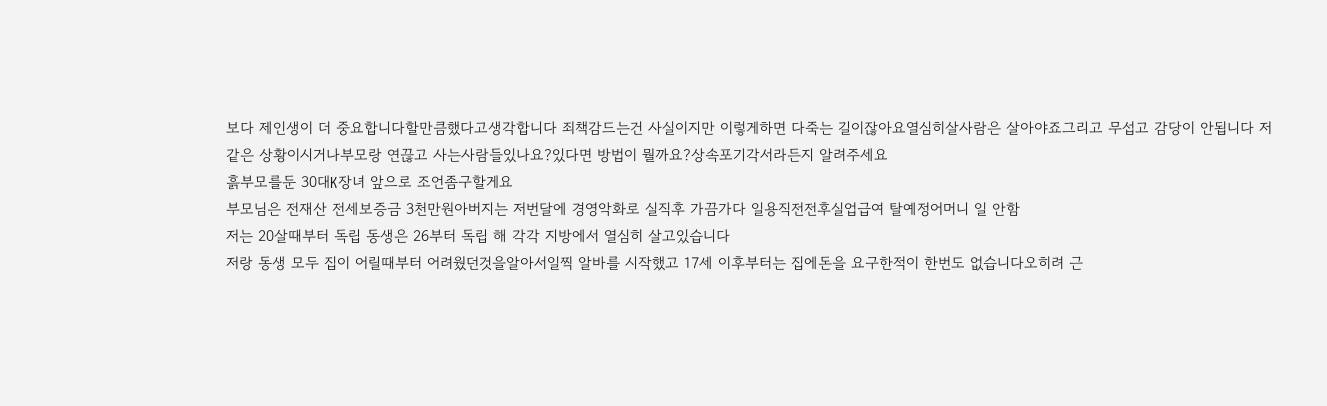보다 제인생이 더 중요합니다할만큼했다고생각합니다 죄책감드는건 사실이지만 이렇게하면 다죽는 길이잖아요열심히살사람은 살아야죠그리고 무섭고 감당이 안됩니다 저같은 상황이시거나부모랑 연끊고 사는사람들있나요?있다면 방법이 뭘까요?상속포기각서라든지 알려주세요
흙부모를둔 30대K장녀 앞으로 조언좀구할게요
부모님은 전재산 전세보증금 3천만원아버지는 저번달에 경영악화로 실직후 가끔가다 일용직전전후실업급여 탈예정어머니 일 안함
저는 20살때부터 독립 동생은 26부터 독립 해 각각 지방에서 열심히 살고있습니다
저랑 동생 모두 집이 어릴때부터 어려웠던것을알아서일찍 알바를 시작했고 17세 이후부터는 집에돈을 요구한적이 한번도 없습니다오히려 근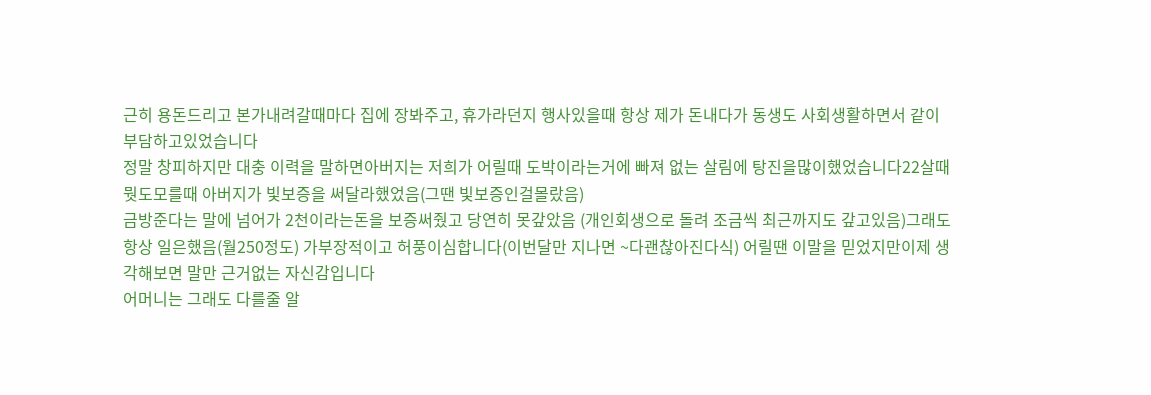근히 용돈드리고 본가내려갈때마다 집에 장봐주고, 휴가라던지 행사있을때 항상 제가 돈내다가 동생도 사회생활하면서 같이 부담하고있었습니다
정말 창피하지만 대충 이력을 말하면아버지는 저희가 어릴때 도박이라는거에 빠져 없는 살림에 탕진을많이했었습니다22살때 뭣도모를때 아버지가 빛보증을 써달라했었음(그땐 빛보증인걸몰랐음)
금방준다는 말에 넘어가 2천이라는돈을 보증써줬고 당연히 못갚았음 (개인회생으로 돌려 조금씩 최근까지도 갚고있음)그래도 항상 일은했음(월250정도) 가부장적이고 허풍이심합니다(이번달만 지나면 ~다괜찮아진다식) 어릴땐 이말을 믿었지만이제 생각해보면 말만 근거없는 자신감입니다
어머니는 그래도 다를줄 알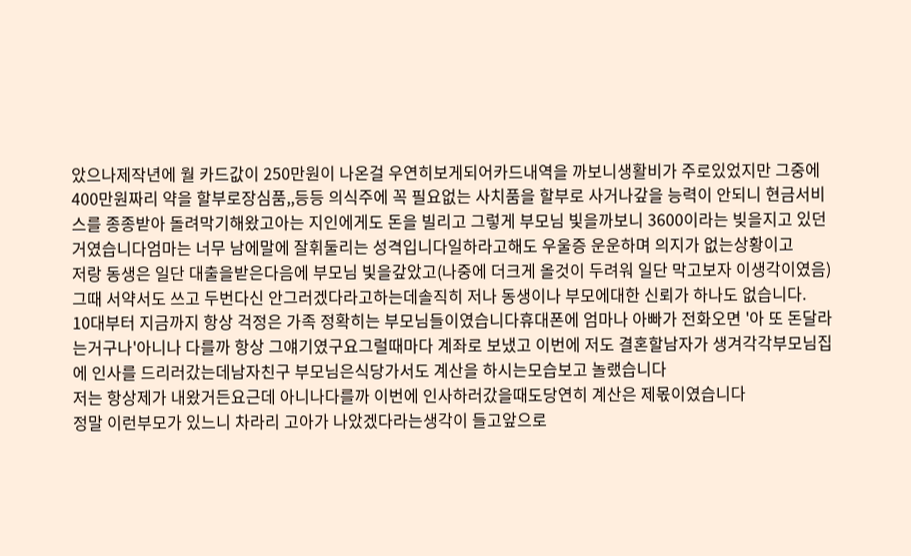았으나제작년에 월 카드값이 250만원이 나온걸 우연히보게되어카드내역을 까보니생활비가 주로있었지만 그중에400만원짜리 약을 할부로장심품,,등등 의식주에 꼭 필요없는 사치품을 할부로 사거나갚을 능력이 안되니 현금서비스를 종종받아 돌려막기해왔고아는 지인에게도 돈을 빌리고 그렇게 부모님 빛을까보니 3600이라는 빚을지고 있던거였습니다엄마는 너무 남에말에 잘휘둘리는 성격입니다일하라고해도 우울증 운운하며 의지가 없는상황이고
저랑 동생은 일단 대출을받은다음에 부모님 빛을갚았고(나중에 더크게 올것이 두려워 일단 막고보자 이생각이였음)
그때 서약서도 쓰고 두번다신 안그러겠다라고하는데솔직히 저나 동생이나 부모에대한 신뢰가 하나도 없습니다.
10대부터 지금까지 항상 걱정은 가족 정확히는 부모님들이였습니다휴대폰에 엄마나 아빠가 전화오면 '아 또 돈달라는거구나'아니나 다를까 항상 그얘기였구요그럴때마다 계좌로 보냈고 이번에 저도 결혼할남자가 생겨각각부모님집에 인사를 드리러갔는데남자친구 부모님은식당가서도 계산을 하시는모습보고 놀랬습니다
저는 항상제가 내왔거든요근데 아니나다를까 이번에 인사하러갔을때도당연히 계산은 제몫이였습니다
정말 이런부모가 있느니 차라리 고아가 나았겠다라는생각이 들고앞으로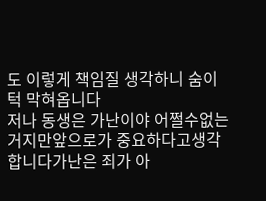도 이렇게 책임질 생각하니 숨이 턱 막혀옵니다
저나 동생은 가난이야 어쩔수없는거지만앞으로가 중요하다고생각합니다가난은 죄가 아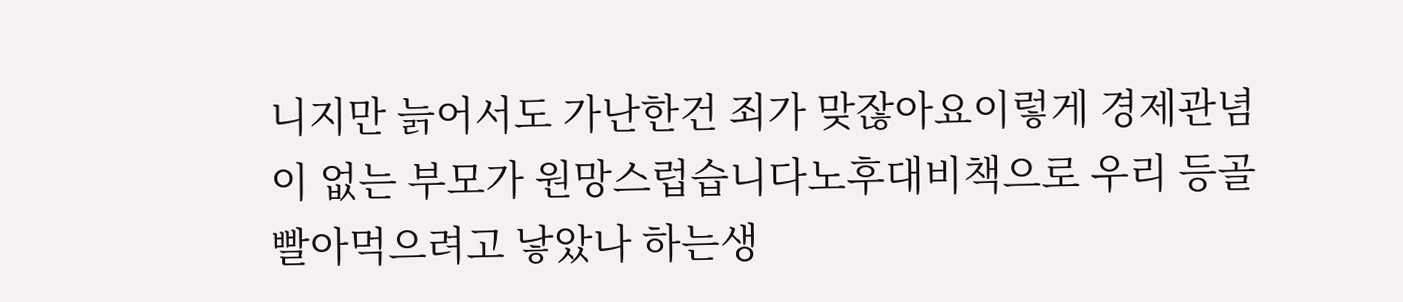니지만 늙어서도 가난한건 죄가 맞잖아요이렇게 경제관념이 없는 부모가 원망스럽습니다노후대비책으로 우리 등골빨아먹으려고 낳았나 하는생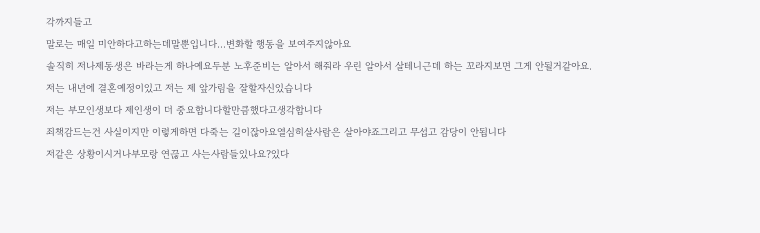각까지들고
말로는 매일 미안하다고하는데말뿐입니다...변화할 행동을 보여주지않아요
솔직히 저나제동생은 바라는게 하나예요두분 노후준비는 알아서 해줘라 우린 알아서 살테니근데 하는 꼬라지보면 그게 안될거같아요.
저는 내년에 결혼예정이있고 저는 제 앞가림을 잘할자신있습니다
저는 부모인생보다 제인생이 더 중요합니다할만큼했다고생각합니다
죄책감드는건 사실이지만 이렇게하면 다죽는 길이잖아요열심히살사람은 살아야죠그리고 무섭고 감당이 안됩니다
저같은 상황이시거나부모랑 연끊고 사는사람들있나요?있다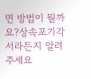면 방법이 뭘까요?상속포기각서라든지 알려주세요